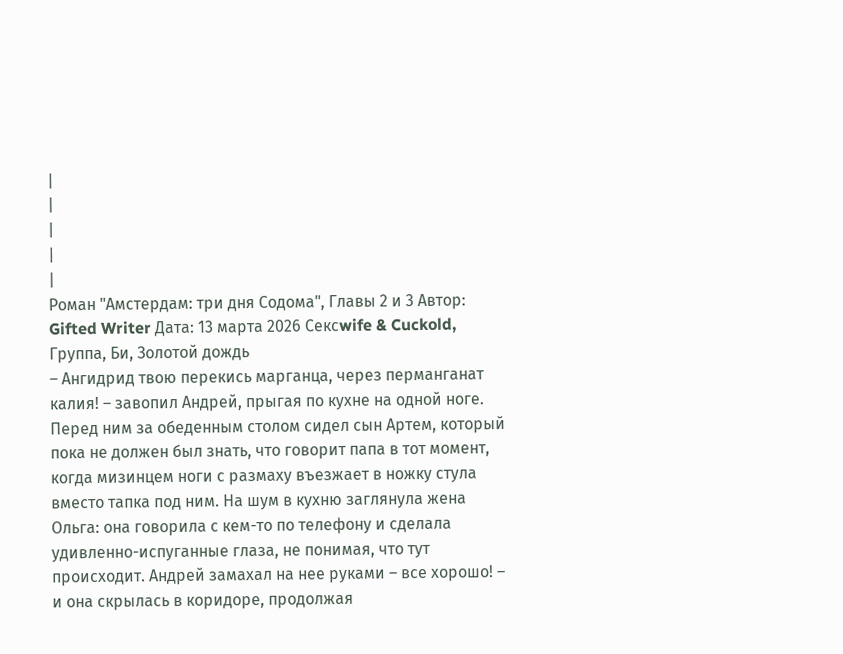|
|
|
|
|
Роман "Амстердам: три дня Содома", Главы 2 и 3 Автор: Gifted Writer Дата: 13 марта 2026 Сексwife & Cuckold, Группа, Би, Золотой дождь
– Ангидрид твою перекись марганца, через перманганат калия! – завопил Андрей, прыгая по кухне на одной ноге. Перед ним за обеденным столом сидел сын Артем, который пока не должен был знать, что говорит папа в тот момент, когда мизинцем ноги с размаху въезжает в ножку стула вместо тапка под ним. На шум в кухню заглянула жена Ольга: она говорила с кем-то по телефону и сделала удивленно-испуганные глаза, не понимая, что тут происходит. Андрей замахал на нее руками – все хорошо! – и она скрылась в коридоре, продолжая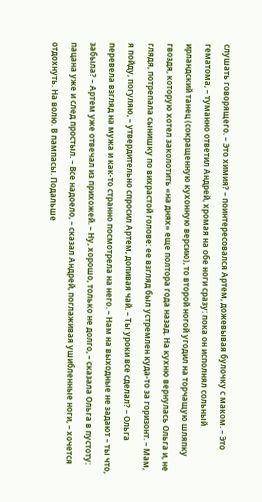слушать говорящего. – Это химия? – поинтересовался Артем, дожевывая булочку с маком. – Это гематома, – туманно ответил Андрей, хромая на обе ноги сразу: пока он исполнял сольный ирландский танец (сокращенную кухонную версию), то второй ногой угодил на торчащую шляпку гвоздя, которую хотел заколотить «на днях» еще полтора года назад. На кухню вернулась Ольга и, не глядя, потрепала сынишку по вихрастой голове: ее взгляд был устремлен куда-то за горизонт. – Мам, я пойду, погуляю, – утвердительно спросил Артем, допивая чай. – Ты уроки все сделал? – Ольга перевела взгляд на мужа и как-то странно посмотрела на него. – Нам на выходные не задают – ты что, забыла? – Артем уже отвечал из прихожей. – Ну, хорошо, только не долго, – сказала Ольга в пустоту: пацана уже и след простыл. – Все надоело, – сказал Андрей, поглаживая ушибленные ноги, – хочется отдохнуть. На волю. В пампасы. Подальше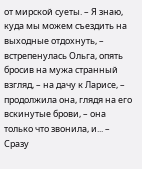от мирской суеты. – Я знаю, куда мы можем съездить на выходные отдохнуть, – встрепенулась Ольга, опять бросив на мужа странный взгляд, – на дачу к Ларисе, – продолжила она, глядя на его вскинутые брови, – она только что звонила, и... – Сразу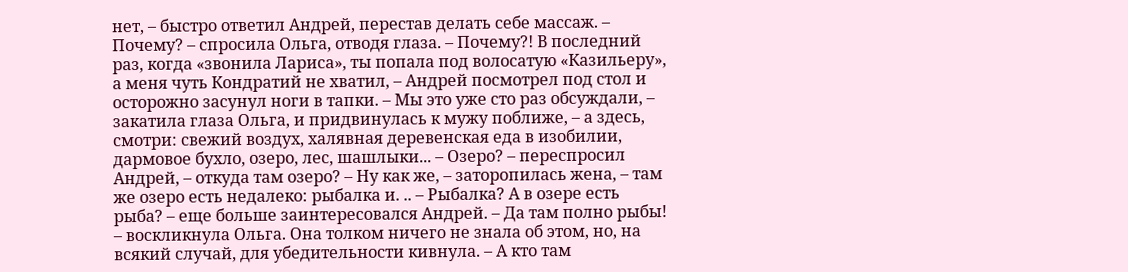нет, – быстро ответил Андрей, перестав делать себе массаж. – Почему? – спросила Ольга, отводя глаза. – Почему?! В последний раз, когда «звонила Лариса», ты попала под волосатую «Казильеру», а меня чуть Кондратий не хватил, – Андрей посмотрел под стол и осторожно засунул ноги в тапки. – Мы это уже сто раз обсуждали, – закатила глаза Ольга, и придвинулась к мужу поближе, – а здесь, смотри: свежий воздух, халявная деревенская еда в изобилии, дармовое бухло, озеро, лес, шашлыки... – Озеро? – переспросил Андрей, – откуда там озеро? – Ну как же, – заторопилась жена, – там же озеро есть недалеко: рыбалка и. .. – Рыбалка? А в озере есть рыба? – еще больше заинтересовался Андрей. – Да там полно рыбы! – воскликнула Ольга. Она толком ничего не знала об этом, но, на всякий случай, для убедительности кивнула. – А кто там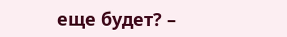еще будет? –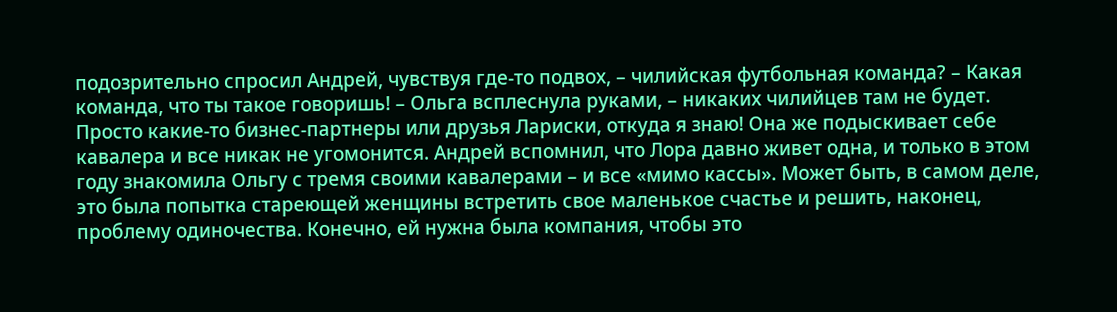подозрительно спросил Андрей, чувствуя где-то подвох, – чилийская футбольная команда? – Какая команда, что ты такое говоришь! – Ольга всплеснула руками, – никаких чилийцев там не будет. Просто какие-то бизнес-партнеры или друзья Лариски, откуда я знаю! Она же подыскивает себе кавалера и все никак не угомонится. Андрей вспомнил, что Лора давно живет одна, и только в этом году знакомила Ольгу с тремя своими кавалерами – и все «мимо кассы». Может быть, в самом деле, это была попытка стареющей женщины встретить свое маленькое счастье и решить, наконец, проблему одиночества. Конечно, ей нужна была компания, чтобы это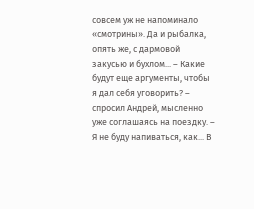совсем уж не напоминало «смотрины». Да и рыбалка, опять же, с дармовой закусью и бухлом... – Какие будут еще аргументы, чтобы я дал себя уговорить? – спросил Андрей, мысленно уже соглашаясь на поездку. – Я не буду напиваться, как... В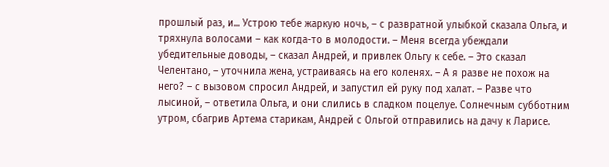прошлый раз, и... Устрою тебе жаркую ночь, – с развратной улыбкой сказала Ольга, и тряхнула волосами – как когда-то в молодости. – Меня всегда убеждали убедительные доводы, – сказал Андрей, и привлек Ольгу к себе. – Это сказал Челентано, – уточнила жена, устраиваясь на его коленях. – А я разве не похож на него? – с вызовом спросил Андрей, и запустил ей руку под халат. – Разве что лысиной, – ответила Ольга, и они слились в сладком поцелуе. Солнечным субботним утром, сбагрив Артема старикам, Андрей с Ольгой отправились на дачу к Ларисе.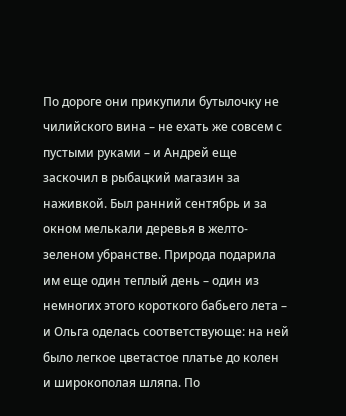По дороге они прикупили бутылочку не чилийского вина – не ехать же совсем с пустыми руками – и Андрей еще заскочил в рыбацкий магазин за наживкой. Был ранний сентябрь и за окном мелькали деревья в желто-зеленом убранстве. Природа подарила им еще один теплый день – один из немногих этого короткого бабьего лета – и Ольга оделась соответствующе: на ней было легкое цветастое платье до колен и широкополая шляпа. По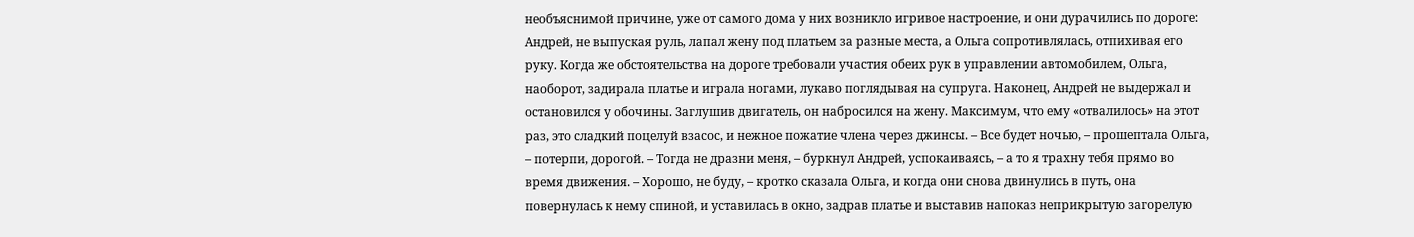необъяснимой причине, уже от самого дома у них возникло игривое настроение, и они дурачились по дороге: Андрей, не выпуская руль, лапал жену под платьем за разные места, а Ольга сопротивлялась, отпихивая его руку. Когда же обстоятельства на дороге требовали участия обеих рук в управлении автомобилем, Ольга, наоборот, задирала платье и играла ногами, лукаво поглядывая на супруга. Наконец, Андрей не выдержал и остановился у обочины. Заглушив двигатель, он набросился на жену. Максимум, что ему «отвалилось» на этот раз, это сладкий поцелуй взасос, и нежное пожатие члена через джинсы. – Все будет ночью, – прошептала Ольга, – потерпи, дорогой. – Тогда не дразни меня, – буркнул Андрей, успокаиваясь, – а то я трахну тебя прямо во время движения. – Хорошо, не буду, – кротко сказала Ольга, и когда они снова двинулись в путь, она повернулась к нему спиной, и уставилась в окно, задрав платье и выставив напоказ неприкрытую загорелую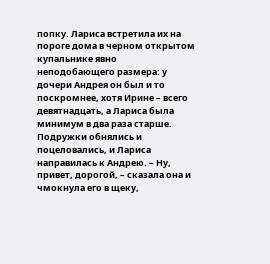попку. Лариса встретила их на пороге дома в черном открытом купальнике явно неподобающего размера: у дочери Андрея он был и то поскромнее, хотя Ирине – всего девятнадцать, а Лариса была минимум в два раза старше. Подружки обнялись и поцеловались, и Лариса направилась к Андрею. – Ну, привет, дорогой, – сказала она и чмокнула его в щеку,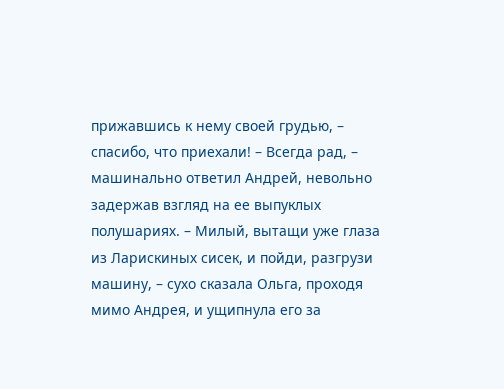прижавшись к нему своей грудью, – спасибо, что приехали! – Всегда рад, – машинально ответил Андрей, невольно задержав взгляд на ее выпуклых полушариях. – Милый, вытащи уже глаза из Ларискиных сисек, и пойди, разгрузи машину, – сухо сказала Ольга, проходя мимо Андрея, и ущипнула его за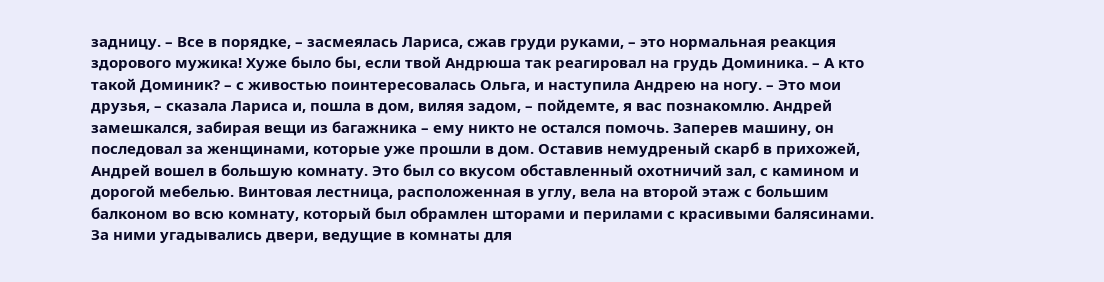задницу. – Все в порядке, – засмеялась Лариса, сжав груди руками, – это нормальная реакция здорового мужика! Хуже было бы, если твой Андрюша так реагировал на грудь Доминика. – А кто такой Доминик? – с живостью поинтересовалась Ольга, и наступила Андрею на ногу. – Это мои друзья, – сказала Лариса и, пошла в дом, виляя задом, – пойдемте, я вас познакомлю. Андрей замешкался, забирая вещи из багажника – ему никто не остался помочь. Заперев машину, он последовал за женщинами, которые уже прошли в дом. Оставив немудреный скарб в прихожей, Андрей вошел в большую комнату. Это был со вкусом обставленный охотничий зал, с камином и дорогой мебелью. Винтовая лестница, расположенная в углу, вела на второй этаж с большим балконом во всю комнату, который был обрамлен шторами и перилами с красивыми балясинами. За ними угадывались двери, ведущие в комнаты для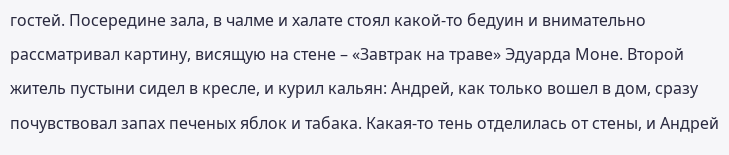гостей. Посередине зала, в чалме и халате стоял какой-то бедуин и внимательно рассматривал картину, висящую на стене – «Завтрак на траве» Эдуарда Моне. Второй житель пустыни сидел в кресле, и курил кальян: Андрей, как только вошел в дом, сразу почувствовал запах печеных яблок и табака. Какая-то тень отделилась от стены, и Андрей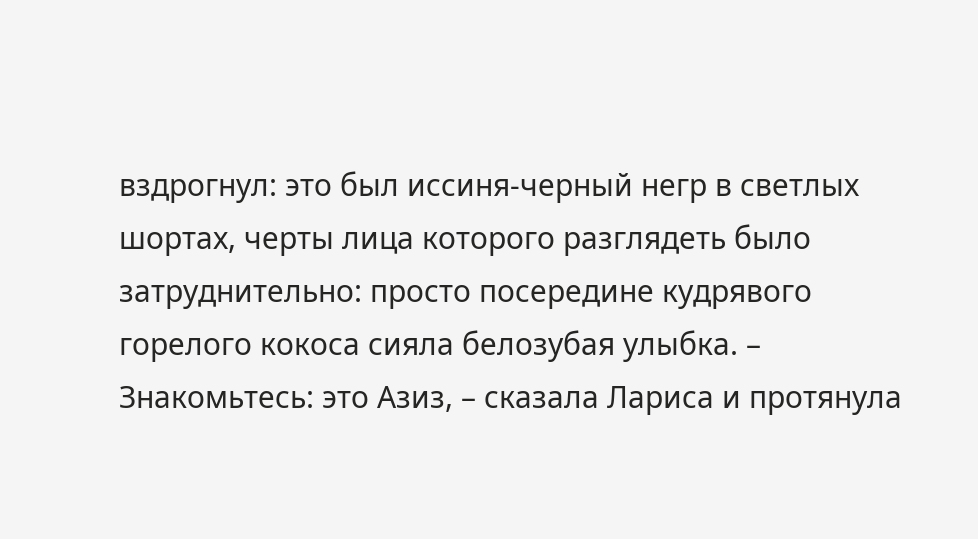вздрогнул: это был иссиня-черный негр в светлых шортах, черты лица которого разглядеть было затруднительно: просто посередине кудрявого горелого кокоса сияла белозубая улыбка. – Знакомьтесь: это Азиз, – сказала Лариса и протянула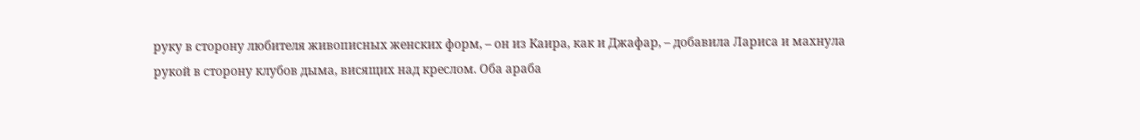руку в сторону любителя живописных женских форм, – он из Каира, как и Джафар, – добавила Лариса и махнула рукой в сторону клубов дыма, висящих над креслом. Оба араба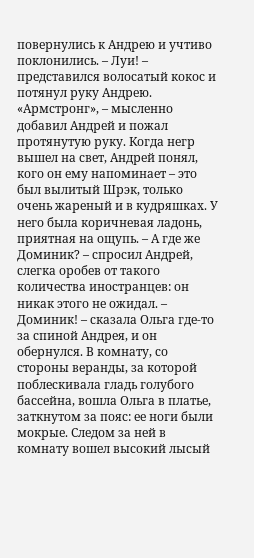повернулись к Андрею и учтиво поклонились. – Луи! – представился волосатый кокос и потянул руку Андрею. «Армстронг», – мысленно добавил Андрей и пожал протянутую руку. Когда негр вышел на свет, Андрей понял, кого он ему напоминает – это был вылитый Шрэк, только очень жареный и в кудряшках. У него была коричневая ладонь, приятная на ощупь. – А где же Доминик? – спросил Андрей, слегка оробев от такого количества иностранцев: он никак этого не ожидал. – Доминик! – сказала Ольга где-то за спиной Андрея, и он обернулся. В комнату, со стороны веранды, за которой поблескивала гладь голубого бассейна, вошла Ольга в платье, заткнутом за пояс: ее ноги были мокрые. Следом за ней в комнату вошел высокий лысый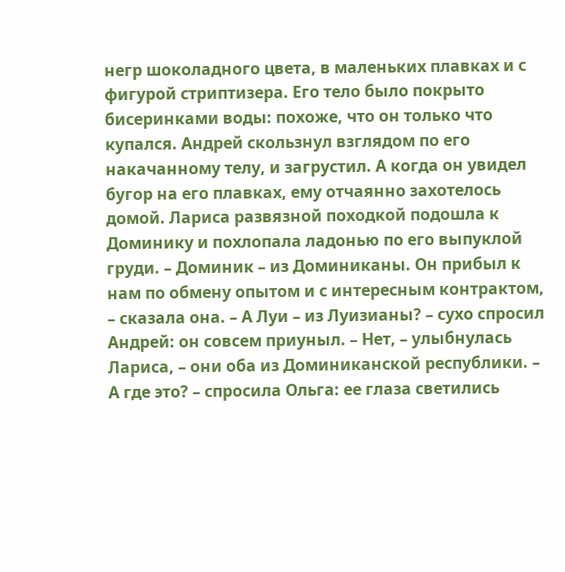негр шоколадного цвета, в маленьких плавках и с фигурой стриптизера. Его тело было покрыто бисеринками воды: похоже, что он только что купался. Андрей скользнул взглядом по его накачанному телу, и загрустил. А когда он увидел бугор на его плавках, ему отчаянно захотелось домой. Лариса развязной походкой подошла к Доминику и похлопала ладонью по его выпуклой груди. – Доминик – из Доминиканы. Он прибыл к нам по обмену опытом и с интересным контрактом, – сказала она. – А Луи – из Луизианы? – сухо спросил Андрей: он совсем приуныл. – Нет, – улыбнулась Лариса, – они оба из Доминиканской республики. – А где это? – спросила Ольга: ее глаза светились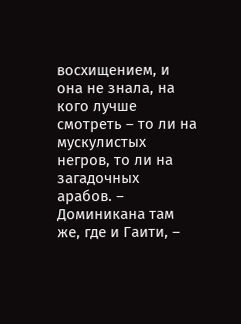восхищением, и она не знала, на кого лучше смотреть – то ли на мускулистых негров, то ли на загадочных арабов. – Доминикана там же, где и Гаити, –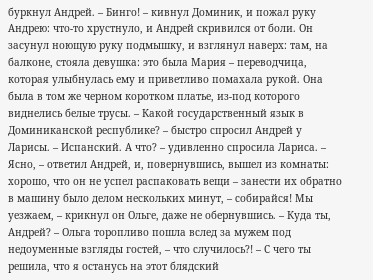буркнул Андрей. – Бинго! – кивнул Доминик, и пожал руку Андрею: что-то хрустнуло, и Андрей скривился от боли. Он засунул ноющую руку подмышку, и взглянул наверх: там, на балконе, стояла девушка: это была Мария – переводчица, которая улыбнулась ему и приветливо помахала рукой. Она была в том же черном коротком платье, из-под которого виднелись белые трусы. – Какой государственный язык в Доминиканской республике? – быстро спросил Андрей у Ларисы. – Испанский. А что? – удивленно спросила Лариса. – Ясно, – ответил Андрей, и, повернувшись, вышел из комнаты: хорошо, что он не успел распаковать вещи – занести их обратно в машину было делом нескольких минут, – собирайся! Мы уезжаем, – крикнул он Ольге, даже не обернувшись. – Куда ты, Андрей? – Ольга торопливо пошла вслед за мужем под недоуменные взгляды гостей, – что случилось?! – С чего ты решила, что я останусь на этот блядский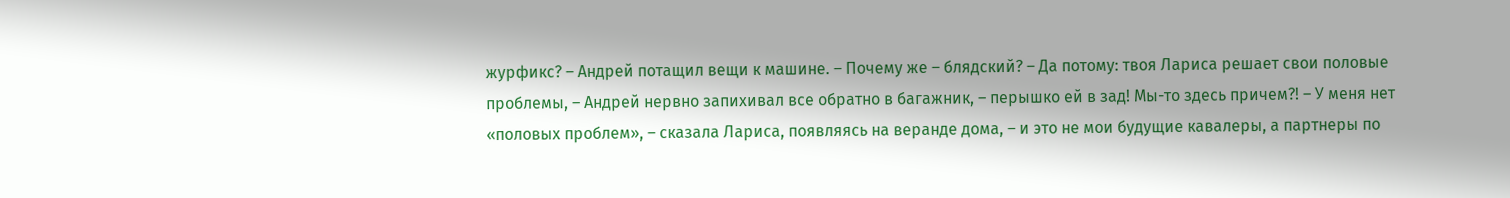журфикс? – Андрей потащил вещи к машине. – Почему же – блядский? – Да потому: твоя Лариса решает свои половые проблемы, – Андрей нервно запихивал все обратно в багажник, – перышко ей в зад! Мы-то здесь причем?! – У меня нет «половых проблем», – сказала Лариса, появляясь на веранде дома, – и это не мои будущие кавалеры, а партнеры по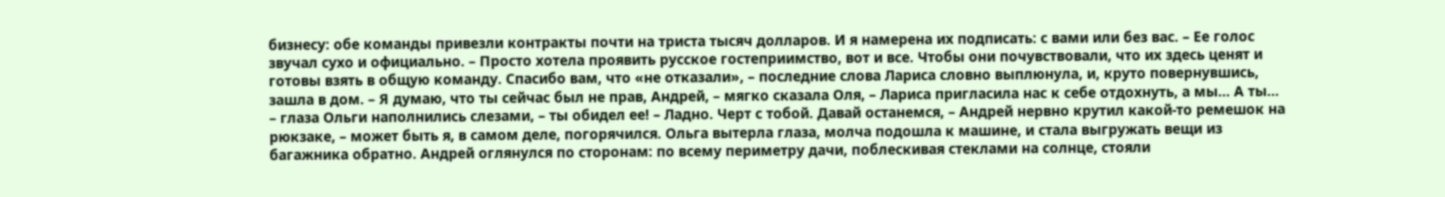бизнесу: обе команды привезли контракты почти на триста тысяч долларов. И я намерена их подписать: с вами или без вас. – Ее голос звучал сухо и официально. – Просто хотела проявить русское гостеприимство, вот и все. Чтобы они почувствовали, что их здесь ценят и готовы взять в общую команду. Спасибо вам, что «не отказали», – последние слова Лариса словно выплюнула, и, круто повернувшись, зашла в дом. – Я думаю, что ты сейчас был не прав, Андрей, – мягко сказала Оля, – Лариса пригласила нас к себе отдохнуть, а мы... А ты... – глаза Ольги наполнились слезами, – ты обидел ее! – Ладно. Черт с тобой. Давай останемся, – Андрей нервно крутил какой-то ремешок на рюкзаке, – может быть я, в самом деле, погорячился. Ольга вытерла глаза, молча подошла к машине, и стала выгружать вещи из багажника обратно. Андрей оглянулся по сторонам: по всему периметру дачи, поблескивая стеклами на солнце, стояли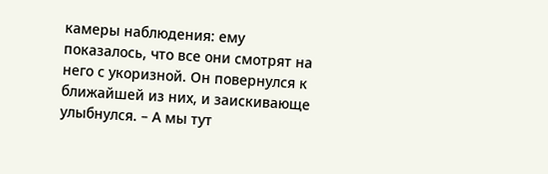камеры наблюдения: ему показалось, что все они смотрят на него с укоризной. Он повернулся к ближайшей из них, и заискивающе улыбнулся. – А мы тут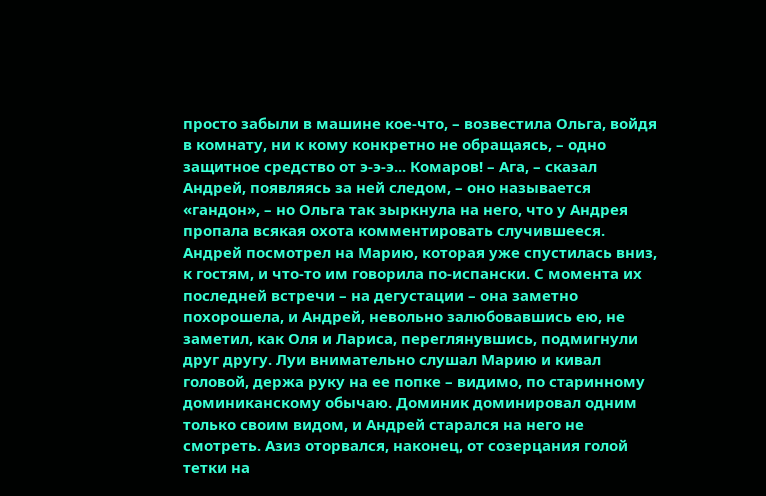просто забыли в машине кое-что, – возвестила Ольга, войдя в комнату, ни к кому конкретно не обращаясь, – одно защитное средство от э-э-э... Комаров! – Ага, – сказал Андрей, появляясь за ней следом, – оно называется «гандон», – но Ольга так зыркнула на него, что у Андрея пропала всякая охота комментировать случившееся. Андрей посмотрел на Марию, которая уже спустилась вниз, к гостям, и что-то им говорила по-испански. С момента их последней встречи – на дегустации – она заметно похорошела, и Андрей, невольно залюбовавшись ею, не заметил, как Оля и Лариса, переглянувшись, подмигнули друг другу. Луи внимательно слушал Марию и кивал головой, держа руку на ее попке – видимо, по старинному доминиканскому обычаю. Доминик доминировал одним только своим видом, и Андрей старался на него не смотреть. Азиз оторвался, наконец, от созерцания голой тетки на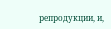репродукции, и,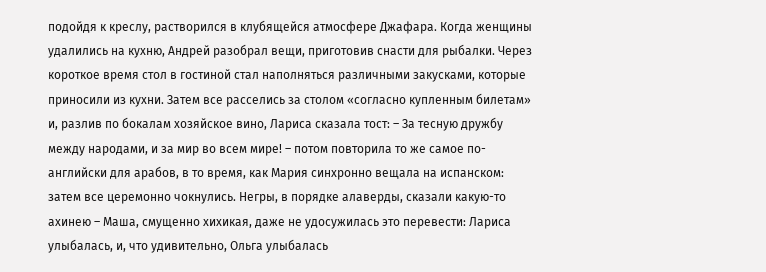подойдя к креслу, растворился в клубящейся атмосфере Джафара. Когда женщины удалились на кухню, Андрей разобрал вещи, приготовив снасти для рыбалки. Через короткое время стол в гостиной стал наполняться различными закусками, которые приносили из кухни. Затем все расселись за столом «согласно купленным билетам» и, разлив по бокалам хозяйское вино, Лариса сказала тост: – За тесную дружбу между народами, и за мир во всем мире! – потом повторила то же самое по-английски для арабов, в то время, как Мария синхронно вещала на испанском: затем все церемонно чокнулись. Негры, в порядке алаверды, сказали какую-то ахинею – Маша, смущенно хихикая, даже не удосужилась это перевести: Лариса улыбалась, и, что удивительно, Ольга улыбалась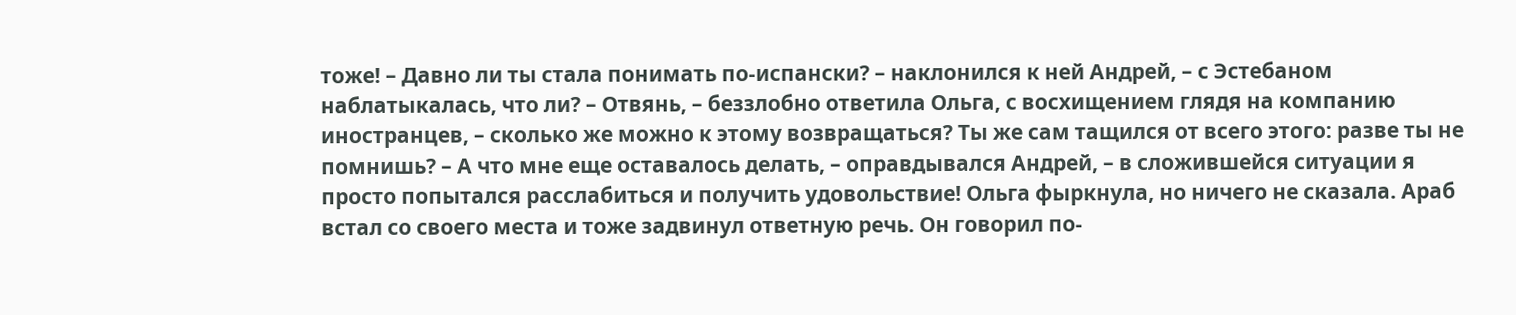тоже! – Давно ли ты стала понимать по-испански? – наклонился к ней Андрей, – с Эстебаном наблатыкалась, что ли? – Отвянь, – беззлобно ответила Ольга, с восхищением глядя на компанию иностранцев, – сколько же можно к этому возвращаться? Ты же сам тащился от всего этого: разве ты не помнишь? – А что мне еще оставалось делать, – оправдывался Андрей, – в сложившейся ситуации я просто попытался расслабиться и получить удовольствие! Ольга фыркнула, но ничего не сказала. Араб встал со своего места и тоже задвинул ответную речь. Он говорил по-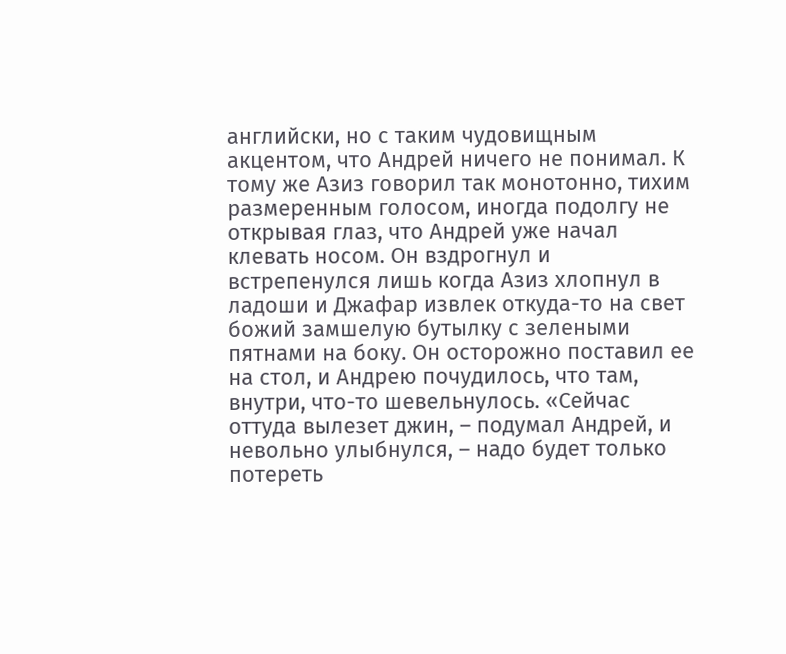английски, но с таким чудовищным акцентом, что Андрей ничего не понимал. К тому же Азиз говорил так монотонно, тихим размеренным голосом, иногда подолгу не открывая глаз, что Андрей уже начал клевать носом. Он вздрогнул и встрепенулся лишь когда Азиз хлопнул в ладоши и Джафар извлек откуда-то на свет божий замшелую бутылку с зелеными пятнами на боку. Он осторожно поставил ее на стол, и Андрею почудилось, что там, внутри, что-то шевельнулось. «Сейчас оттуда вылезет джин, – подумал Андрей, и невольно улыбнулся, – надо будет только потереть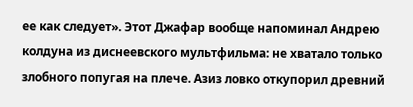ее как следует». Этот Джафар вообще напоминал Андрею колдуна из диснеевского мультфильма: не хватало только злобного попугая на плече. Азиз ловко откупорил древний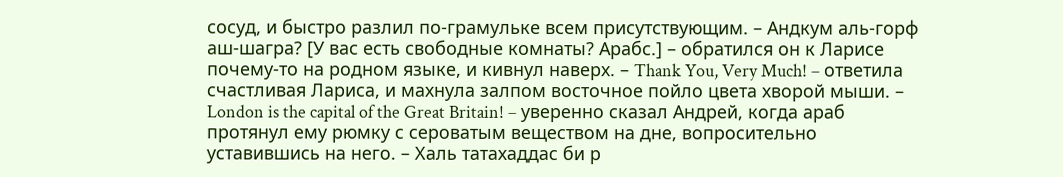сосуд, и быстро разлил по-грамульке всем присутствующим. – Андкум аль-горф аш-шагра? [У вас есть свободные комнаты? Арабс.] – обратился он к Ларисе почему-то на родном языке, и кивнул наверх. – Thank You, Very Much! – ответила счастливая Лариса, и махнула залпом восточное пойло цвета хворой мыши. – London is the capital of the Great Britain! – уверенно сказал Андрей, когда араб протянул ему рюмку с сероватым веществом на дне, вопросительно уставившись на него. – Халь татахаддас би р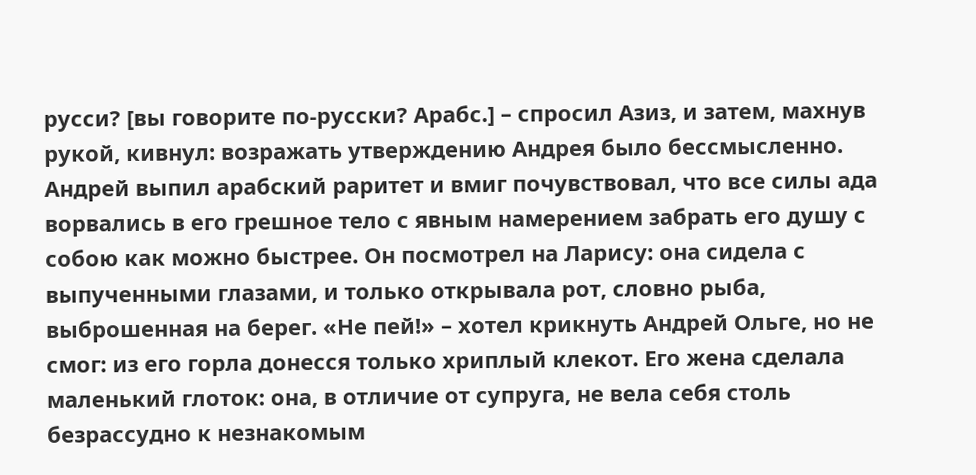русси? [вы говорите по-русски? Арабс.] – спросил Азиз, и затем, махнув рукой, кивнул: возражать утверждению Андрея было бессмысленно. Андрей выпил арабский раритет и вмиг почувствовал, что все силы ада ворвались в его грешное тело с явным намерением забрать его душу с собою как можно быстрее. Он посмотрел на Ларису: она сидела с выпученными глазами, и только открывала рот, словно рыба, выброшенная на берег. «Не пей!» – хотел крикнуть Андрей Ольге, но не смог: из его горла донесся только хриплый клекот. Его жена сделала маленький глоток: она, в отличие от супруга, не вела себя столь безрассудно к незнакомым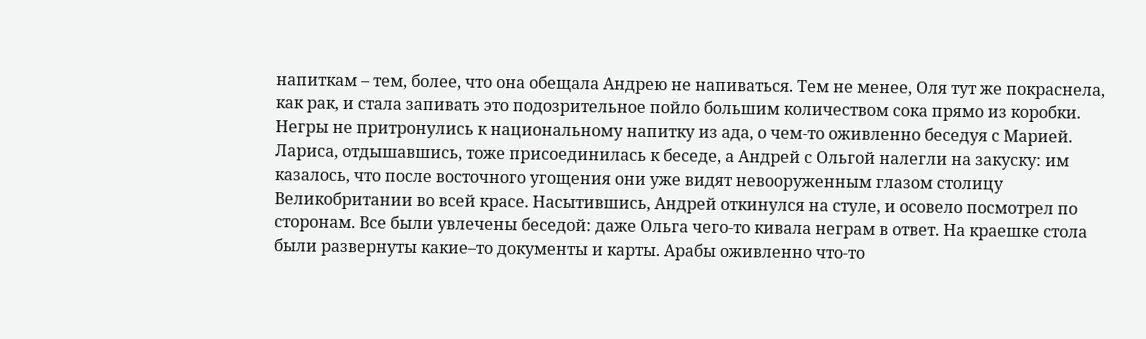напиткам – тем, более, что она обещала Андрею не напиваться. Тем не менее, Оля тут же покраснела, как рак, и стала запивать это подозрительное пойло большим количеством сока прямо из коробки. Негры не притронулись к национальному напитку из ада, о чем-то оживленно беседуя с Марией. Лариса, отдышавшись, тоже присоединилась к беседе, а Андрей с Ольгой налегли на закуску: им казалось, что после восточного угощения они уже видят невооруженным глазом столицу Великобритании во всей красе. Насытившись, Андрей откинулся на стуле, и осовело посмотрел по сторонам. Все были увлечены беседой: даже Ольга чего-то кивала неграм в ответ. На краешке стола были развернуты какие–то документы и карты. Арабы оживленно что-то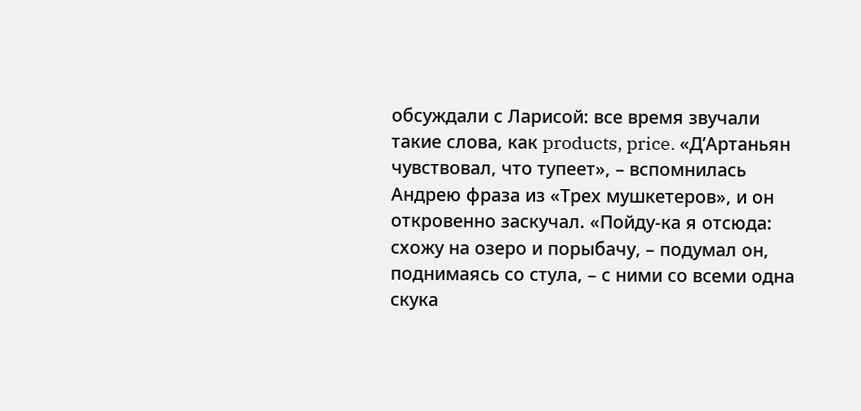обсуждали с Ларисой: все время звучали такие слова, как products, price. «Д’Артаньян чувствовал, что тупеет», – вспомнилась Андрею фраза из «Трех мушкетеров», и он откровенно заскучал. «Пойду-ка я отсюда: схожу на озеро и порыбачу, – подумал он, поднимаясь со стула, – с ними со всеми одна скука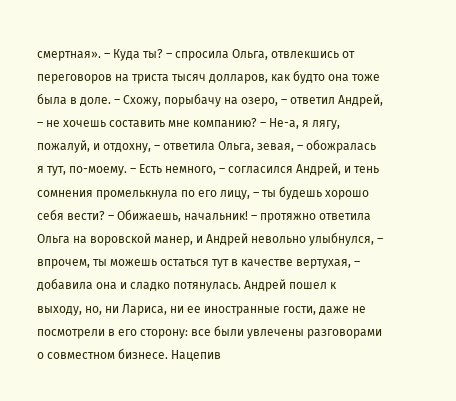смертная». – Куда ты? – спросила Ольга, отвлекшись от переговоров на триста тысяч долларов, как будто она тоже была в доле. – Схожу, порыбачу на озеро, – ответил Андрей, – не хочешь составить мне компанию? – Не-а, я лягу, пожалуй, и отдохну, – ответила Ольга, зевая, – обожралась я тут, по-моему. – Есть немного, – согласился Андрей, и тень сомнения промелькнула по его лицу, – ты будешь хорошо себя вести? – Обижаешь, начальник! – протяжно ответила Ольга на воровской манер, и Андрей невольно улыбнулся, – впрочем, ты можешь остаться тут в качестве вертухая, – добавила она и сладко потянулась. Андрей пошел к выходу, но, ни Лариса, ни ее иностранные гости, даже не посмотрели в его сторону: все были увлечены разговорами о совместном бизнесе. Нацепив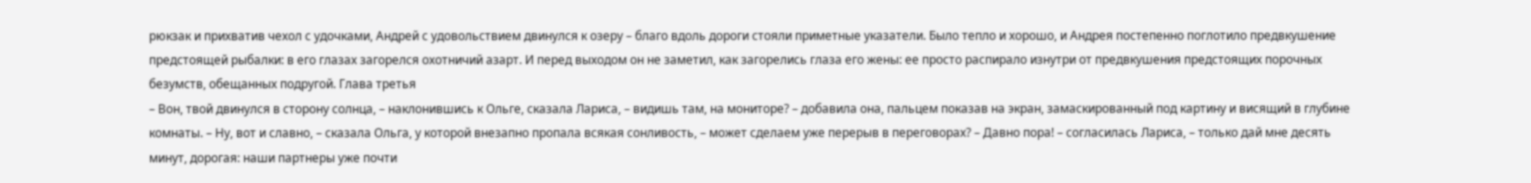рюкзак и прихватив чехол с удочками, Андрей с удовольствием двинулся к озеру – благо вдоль дороги стояли приметные указатели. Было тепло и хорошо, и Андрея постепенно поглотило предвкушение предстоящей рыбалки: в его глазах загорелся охотничий азарт. И перед выходом он не заметил, как загорелись глаза его жены: ее просто распирало изнутри от предвкушения предстоящих порочных безумств, обещанных подругой. Глава третья
– Вон, твой двинулся в сторону солнца, – наклонившись к Ольге, сказала Лариса, – видишь там, на мониторе? – добавила она, пальцем показав на экран, замаскированный под картину и висящий в глубине комнаты. – Ну, вот и славно, – сказала Ольга, у которой внезапно пропала всякая сонливость, – может сделаем уже перерыв в переговорах? – Давно пора! – согласилась Лариса, – только дай мне десять минут, дорогая: наши партнеры уже почти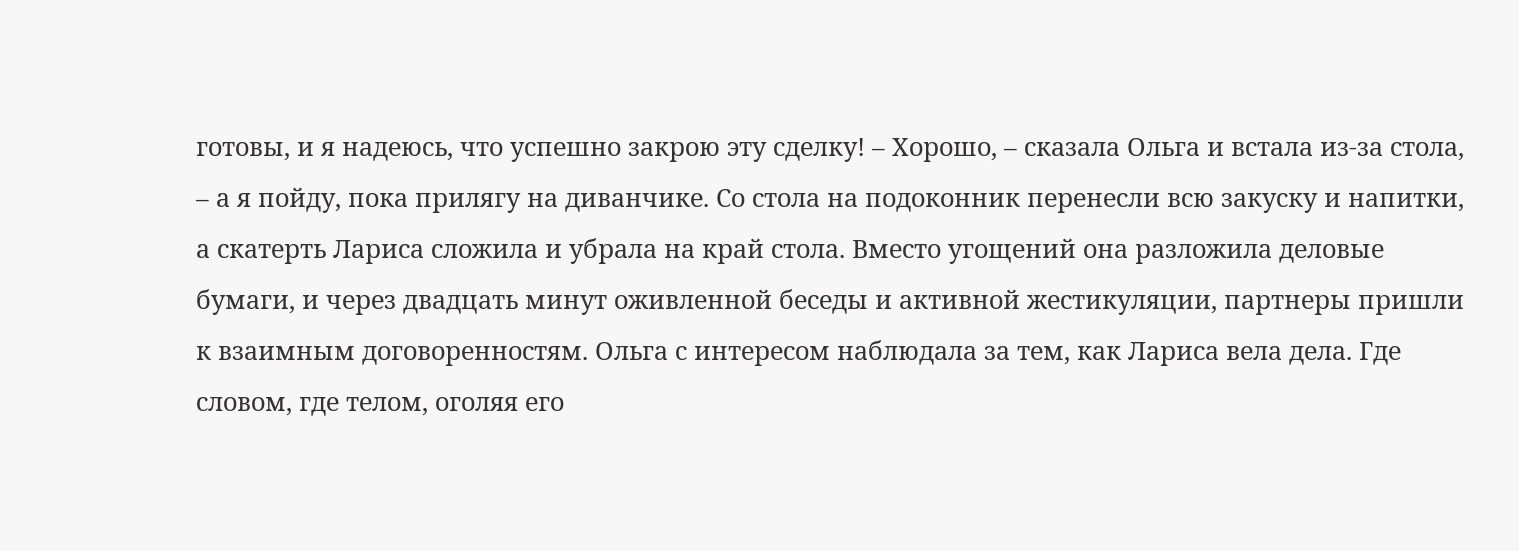готовы, и я надеюсь, что успешно закрою эту сделку! – Хорошо, – сказала Ольга и встала из-за стола, – а я пойду, пока прилягу на диванчике. Со стола на подоконник перенесли всю закуску и напитки, а скатерть Лариса сложила и убрала на край стола. Вместо угощений она разложила деловые бумаги, и через двадцать минут оживленной беседы и активной жестикуляции, партнеры пришли к взаимным договоренностям. Ольга с интересом наблюдала за тем, как Лариса вела дела. Где словом, где телом, оголяя его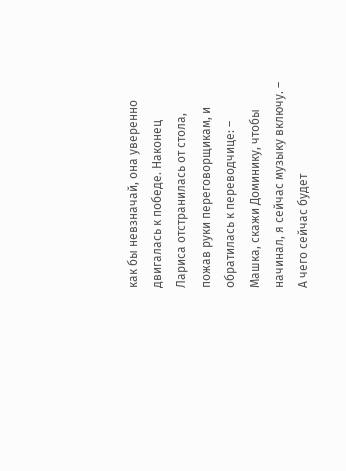как бы невзначай, она уверенно двигалась к победе. Наконец Лариса отстранилась от стола, пожав руки переговорщикам, и обратилась к переводчице: – Машка, скажи Доминику, чтобы начинал, я сейчас музыку включу. – А чего сейчас будет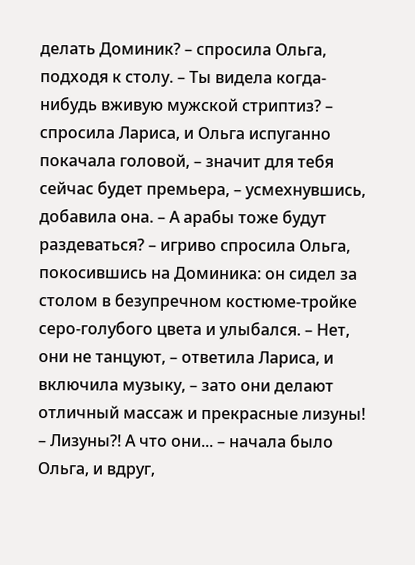делать Доминик? – спросила Ольга, подходя к столу. – Ты видела когда-нибудь вживую мужской стриптиз? – спросила Лариса, и Ольга испуганно покачала головой, – значит для тебя сейчас будет премьера, – усмехнувшись, добавила она. – А арабы тоже будут раздеваться? – игриво спросила Ольга, покосившись на Доминика: он сидел за столом в безупречном костюме-тройке серо-голубого цвета и улыбался. – Нет, они не танцуют, – ответила Лариса, и включила музыку, – зато они делают отличный массаж и прекрасные лизуны! – Лизуны?! А что они... – начала было Ольга, и вдруг,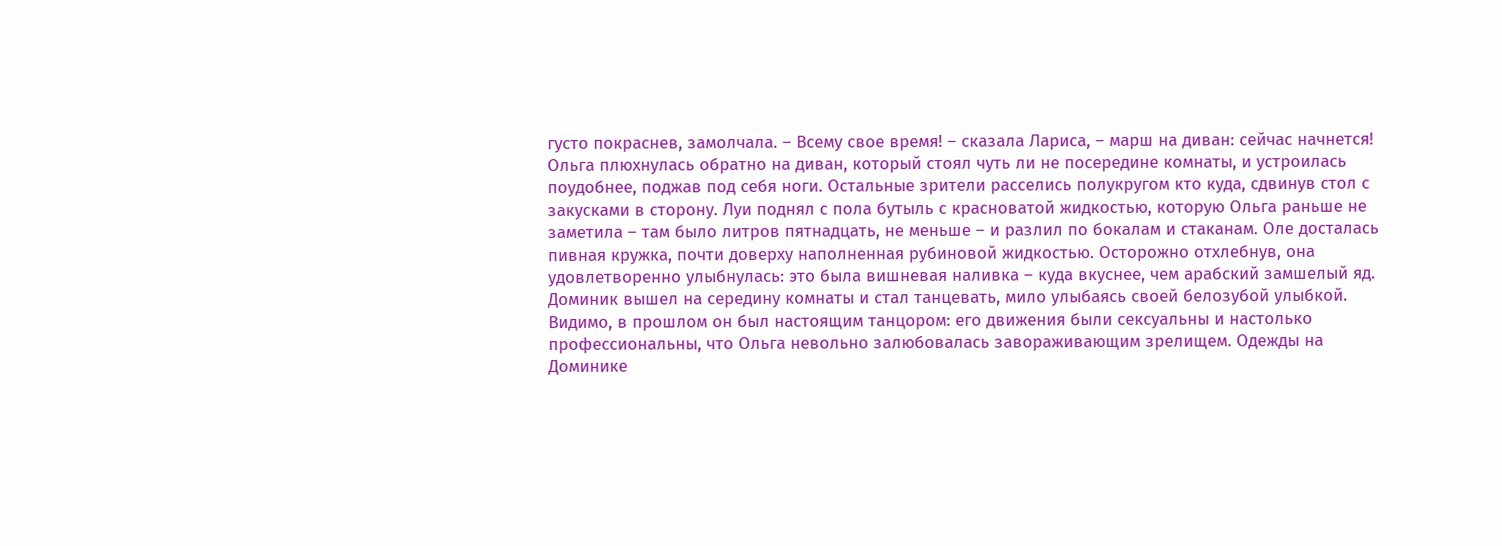густо покраснев, замолчала. – Всему свое время! – сказала Лариса, – марш на диван: сейчас начнется! Ольга плюхнулась обратно на диван, который стоял чуть ли не посередине комнаты, и устроилась поудобнее, поджав под себя ноги. Остальные зрители расселись полукругом кто куда, сдвинув стол с закусками в сторону. Луи поднял с пола бутыль с красноватой жидкостью, которую Ольга раньше не заметила – там было литров пятнадцать, не меньше – и разлил по бокалам и стаканам. Оле досталась пивная кружка, почти доверху наполненная рубиновой жидкостью. Осторожно отхлебнув, она удовлетворенно улыбнулась: это была вишневая наливка – куда вкуснее, чем арабский замшелый яд. Доминик вышел на середину комнаты и стал танцевать, мило улыбаясь своей белозубой улыбкой. Видимо, в прошлом он был настоящим танцором: его движения были сексуальны и настолько профессиональны, что Ольга невольно залюбовалась завораживающим зрелищем. Одежды на Доминике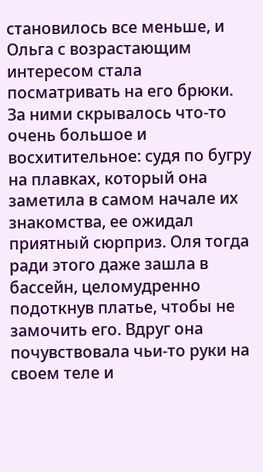становилось все меньше, и Ольга с возрастающим интересом стала посматривать на его брюки. За ними скрывалось что-то очень большое и восхитительное: судя по бугру на плавках, который она заметила в самом начале их знакомства, ее ожидал приятный сюрприз. Оля тогда ради этого даже зашла в бассейн, целомудренно подоткнув платье, чтобы не замочить его. Вдруг она почувствовала чьи-то руки на своем теле и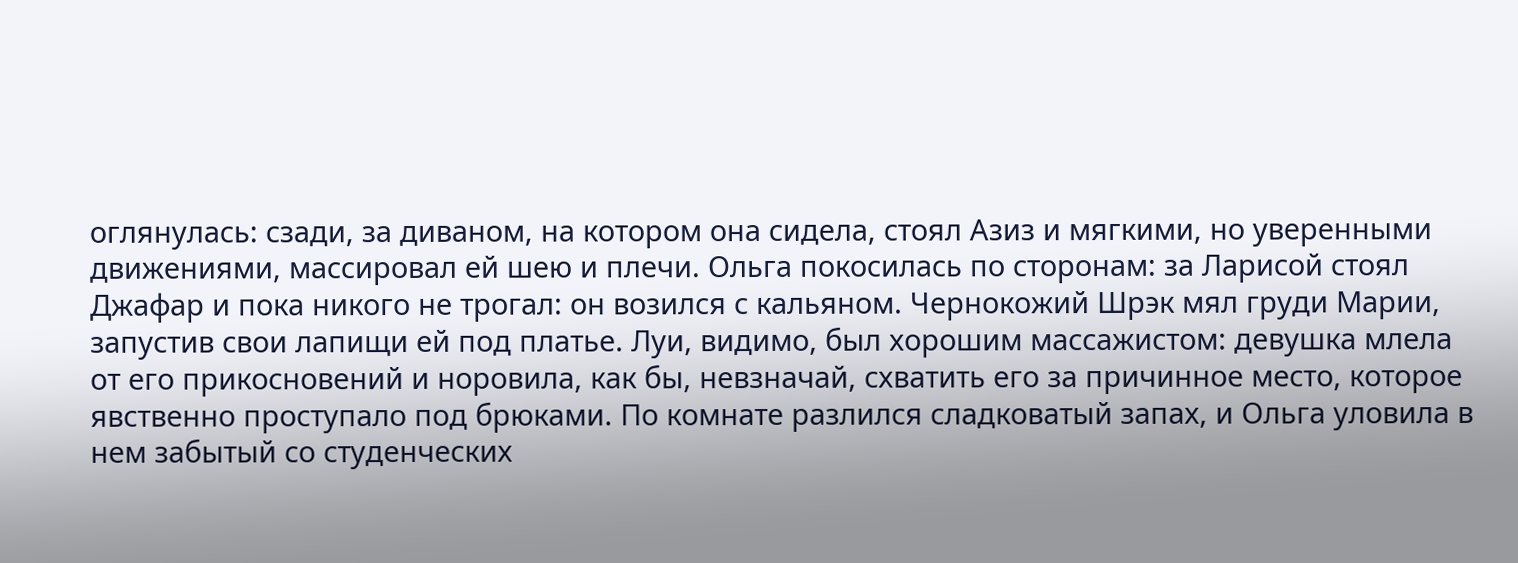оглянулась: сзади, за диваном, на котором она сидела, стоял Азиз и мягкими, но уверенными движениями, массировал ей шею и плечи. Ольга покосилась по сторонам: за Ларисой стоял Джафар и пока никого не трогал: он возился с кальяном. Чернокожий Шрэк мял груди Марии, запустив свои лапищи ей под платье. Луи, видимо, был хорошим массажистом: девушка млела от его прикосновений и норовила, как бы, невзначай, схватить его за причинное место, которое явственно проступало под брюками. По комнате разлился сладковатый запах, и Ольга уловила в нем забытый со студенческих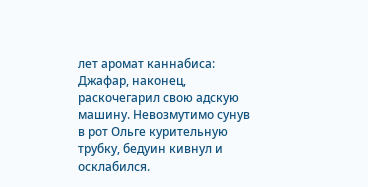лет аромат каннабиса: Джафар, наконец, раскочегарил свою адскую машину. Невозмутимо сунув в рот Ольге курительную трубку, бедуин кивнул и осклабился.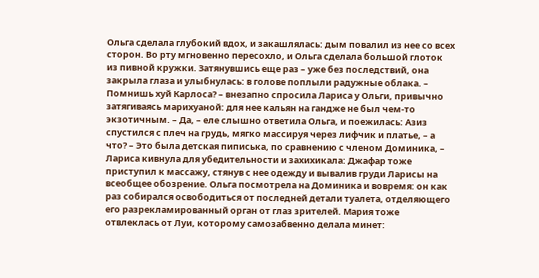Ольга сделала глубокий вдох, и закашлялась: дым повалил из нее со всех сторон. Во рту мгновенно пересохло, и Ольга сделала большой глоток из пивной кружки. Затянувшись еще раз – уже без последствий, она закрыла глаза и улыбнулась: в голове поплыли радужные облака. – Помнишь хуй Карлоса? – внезапно спросила Лариса у Ольги, привычно затягиваясь марихуаной: для нее кальян на гандже не был чем-то экзотичным. – Да, – еле слышно ответила Ольга, и поежилась: Азиз спустился с плеч на грудь, мягко массируя через лифчик и платье, – а что? – Это была детская пиписька, по сравнению с членом Доминика, – Лариса кивнула для убедительности и захихикала: Джафар тоже приступил к массажу, стянув с нее одежду и вывалив груди Ларисы на всеобщее обозрение. Ольга посмотрела на Доминика и вовремя: он как раз собирался освободиться от последней детали туалета, отделяющего его разрекламированный орган от глаз зрителей. Мария тоже отвлеклась от Луи, которому самозабвенно делала минет: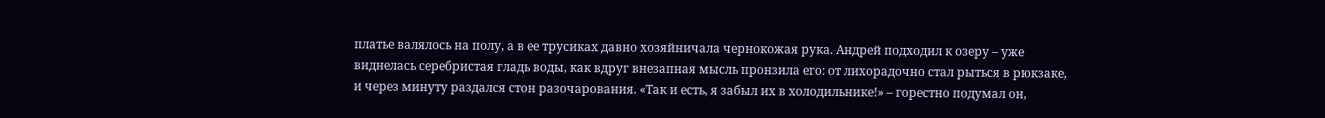платье валялось на полу, а в ее трусиках давно хозяйничала чернокожая рука. Андрей подходил к озеру – уже виднелась серебристая гладь воды, как вдруг внезапная мысль пронзила его: от лихорадочно стал рыться в рюкзаке, и через минуту раздался стон разочарования. «Так и есть, я забыл их в холодильнике!» – горестно подумал он,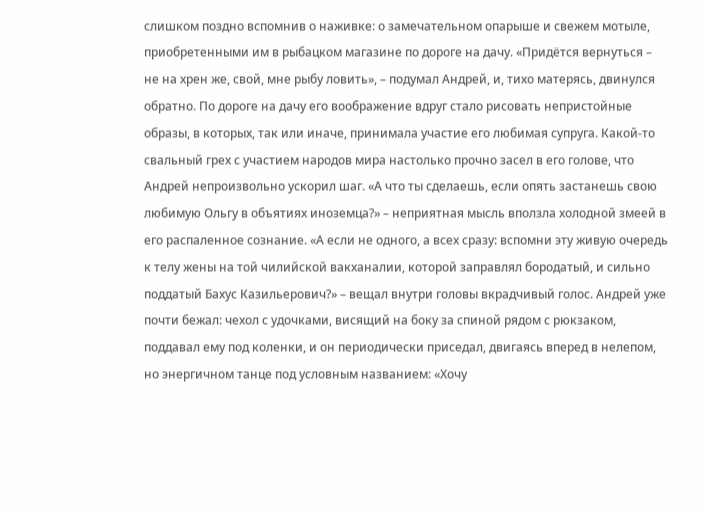слишком поздно вспомнив о наживке: о замечательном опарыше и свежем мотыле, приобретенными им в рыбацком магазине по дороге на дачу. «Придётся вернуться – не на хрен же, свой, мне рыбу ловить», – подумал Андрей, и, тихо матерясь, двинулся обратно. По дороге на дачу его воображение вдруг стало рисовать непристойные образы, в которых, так или иначе, принимала участие его любимая супруга. Какой-то свальный грех с участием народов мира настолько прочно засел в его голове, что Андрей непроизвольно ускорил шаг. «А что ты сделаешь, если опять застанешь свою любимую Ольгу в объятиях иноземца?» – неприятная мысль вползла холодной змеей в его распаленное сознание. «А если не одного, а всех сразу: вспомни эту живую очередь к телу жены на той чилийской вакханалии, которой заправлял бородатый, и сильно поддатый Бахус Казильерович?» – вещал внутри головы вкрадчивый голос. Андрей уже почти бежал: чехол с удочками, висящий на боку за спиной рядом с рюкзаком, поддавал ему под коленки, и он периодически приседал, двигаясь вперед в нелепом, но энергичном танце под условным названием: «Хочу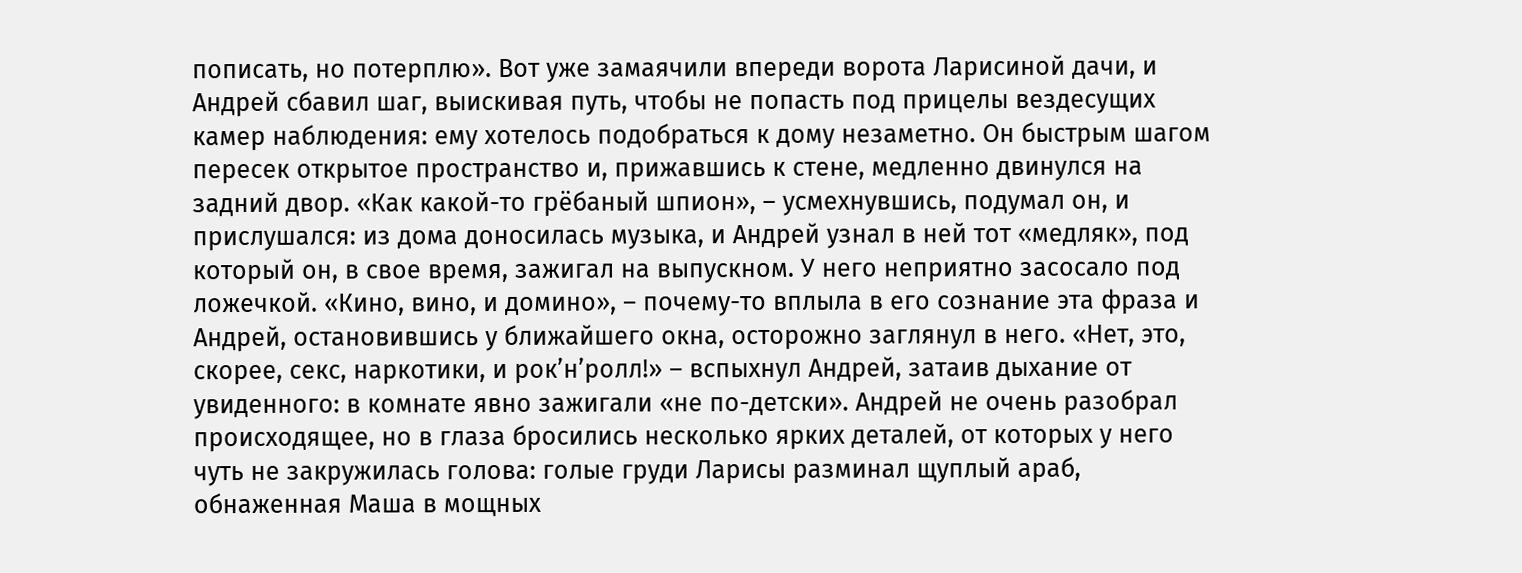пописать, но потерплю». Вот уже замаячили впереди ворота Ларисиной дачи, и Андрей сбавил шаг, выискивая путь, чтобы не попасть под прицелы вездесущих камер наблюдения: ему хотелось подобраться к дому незаметно. Он быстрым шагом пересек открытое пространство и, прижавшись к стене, медленно двинулся на задний двор. «Как какой-то грёбаный шпион», – усмехнувшись, подумал он, и прислушался: из дома доносилась музыка, и Андрей узнал в ней тот «медляк», под который он, в свое время, зажигал на выпускном. У него неприятно засосало под ложечкой. «Кино, вино, и домино», – почему-то вплыла в его сознание эта фраза и Андрей, остановившись у ближайшего окна, осторожно заглянул в него. «Нет, это, скорее, секс, наркотики, и рок’н’ролл!» – вспыхнул Андрей, затаив дыхание от увиденного: в комнате явно зажигали «не по-детски». Андрей не очень разобрал происходящее, но в глаза бросились несколько ярких деталей, от которых у него чуть не закружилась голова: голые груди Ларисы разминал щуплый араб, обнаженная Маша в мощных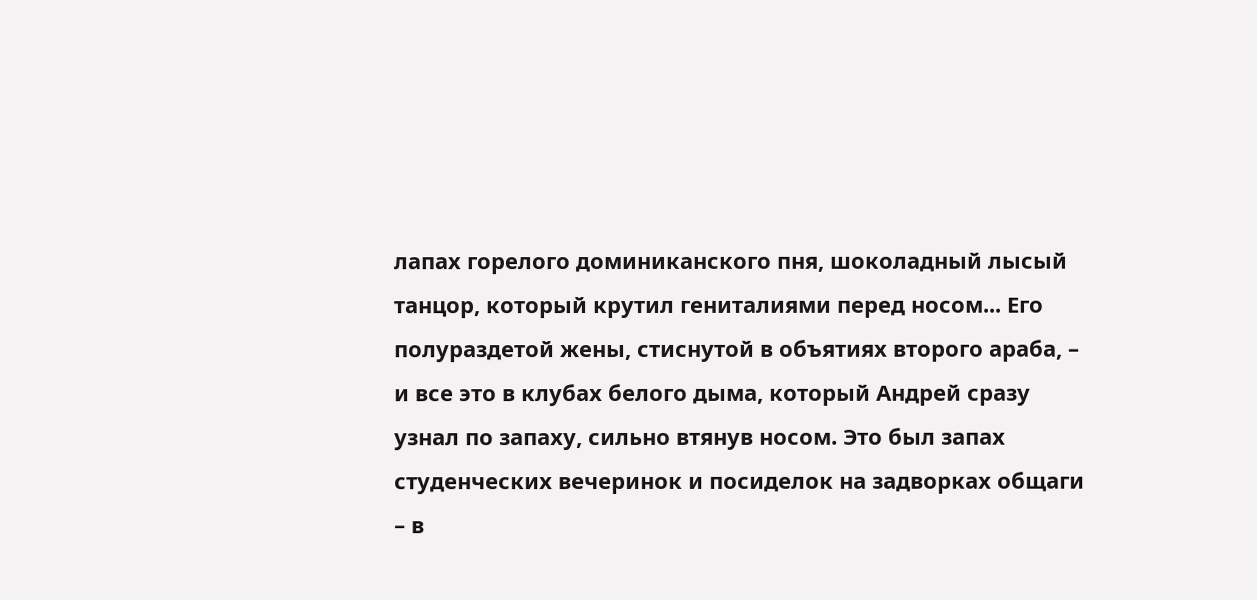лапах горелого доминиканского пня, шоколадный лысый танцор, который крутил гениталиями перед носом... Его полураздетой жены, стиснутой в объятиях второго араба, – и все это в клубах белого дыма, который Андрей сразу узнал по запаху, сильно втянув носом. Это был запах студенческих вечеринок и посиделок на задворках общаги – в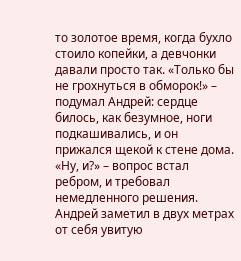то золотое время, когда бухло стоило копейки, а девчонки давали просто так. «Только бы не грохнуться в обморок!» – подумал Андрей: сердце билось, как безумное, ноги подкашивались, и он прижался щекой к стене дома. «Ну, и?» – вопрос встал ребром, и требовал немедленного решения. Андрей заметил в двух метрах от себя увитую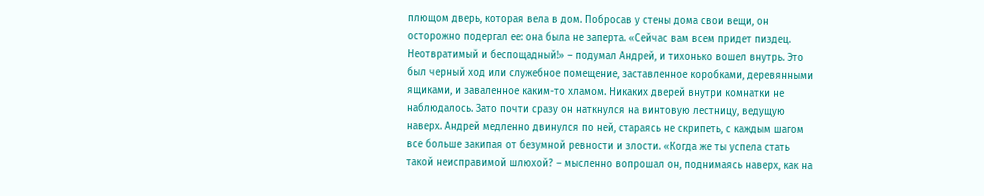плющом дверь, которая вела в дом. Побросав у стены дома свои вещи, он осторожно подергал ее: она была не заперта. «Сейчас вам всем придет пиздец. Неотвратимый и беспощадный!» – подумал Андрей, и тихонько вошел внутрь. Это был черный ход или служебное помещение, заставленное коробками, деревянными ящиками, и заваленное каким-то хламом. Никаких дверей внутри комнатки не наблюдалось. Зато почти сразу он наткнулся на винтовую лестницу, ведущую наверх. Андрей медленно двинулся по ней, стараясь не скрипеть, с каждым шагом все больше закипая от безумной ревности и злости. «Когда же ты успела стать такой неисправимой шлюхой? – мысленно вопрошал он, поднимаясь наверх, как на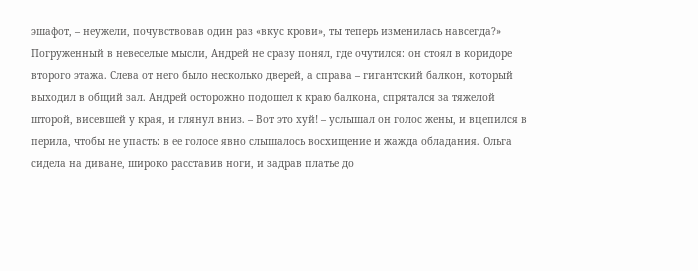эшафот, – неужели, почувствовав один раз «вкус крови», ты теперь изменилась навсегда?» Погруженный в невеселые мысли, Андрей не сразу понял, где очутился: он стоял в коридоре второго этажа. Слева от него было несколько дверей, а справа – гигантский балкон, который выходил в общий зал. Андрей осторожно подошел к краю балкона, спрятался за тяжелой шторой, висевшей у края, и глянул вниз. – Вот это хуй! – услышал он голос жены, и вцепился в перила, чтобы не упасть: в ее голосе явно слышалось восхищение и жажда обладания. Ольга сидела на диване, широко расставив ноги, и задрав платье до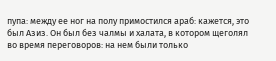пупа: между ее ног на полу примостился араб: кажется, это был Азиз. Он был без чалмы и халата, в котором щеголял во время переговоров: на нем были только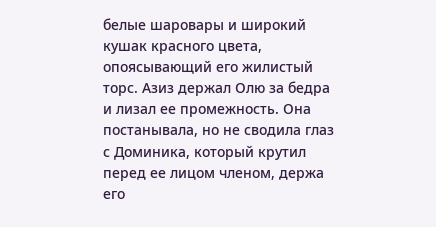белые шаровары и широкий кушак красного цвета, опоясывающий его жилистый торс. Азиз держал Олю за бедра и лизал ее промежность. Она постанывала, но не сводила глаз с Доминика, который крутил перед ее лицом членом, держа его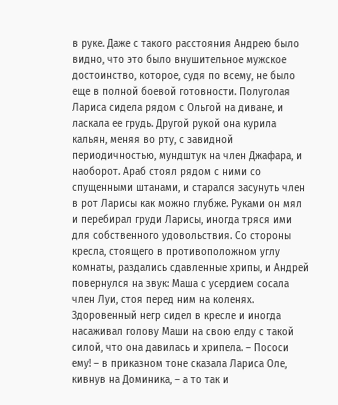в руке. Даже с такого расстояния Андрею было видно, что это было внушительное мужское достоинство, которое, судя по всему, не было еще в полной боевой готовности. Полуголая Лариса сидела рядом с Ольгой на диване, и ласкала ее грудь. Другой рукой она курила кальян, меняя во рту, с завидной периодичностью, мундштук на член Джафара, и наоборот. Араб стоял рядом с ними со спущенными штанами, и старался засунуть член в рот Ларисы как можно глубже. Руками он мял и перебирал груди Ларисы, иногда тряся ими для собственного удовольствия. Со стороны кресла, стоящего в противоположном углу комнаты, раздались сдавленные хрипы, и Андрей повернулся на звук: Маша с усердием сосала член Луи, стоя перед ним на коленях. Здоровенный негр сидел в кресле и иногда насаживал голову Маши на свою елду с такой силой, что она давилась и хрипела. – Пососи ему! – в приказном тоне сказала Лариса Оле, кивнув на Доминика, – а то так и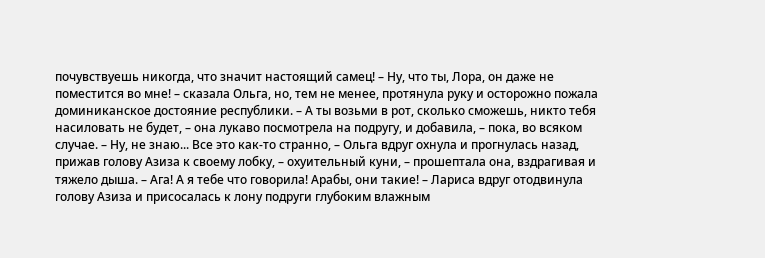почувствуешь никогда, что значит настоящий самец! – Ну, что ты, Лора, он даже не поместится во мне! – сказала Ольга, но, тем не менее, протянула руку и осторожно пожала доминиканское достояние республики. – А ты возьми в рот, сколько сможешь, никто тебя насиловать не будет, – она лукаво посмотрела на подругу, и добавила, – пока, во всяком случае. – Ну, не знаю... Все это как-то странно, – Ольга вдруг охнула и прогнулась назад, прижав голову Азиза к своему лобку, – охуительный куни, – прошептала она, вздрагивая и тяжело дыша. – Ага! А я тебе что говорила! Арабы, они такие! – Лариса вдруг отодвинула голову Азиза и присосалась к лону подруги глубоким влажным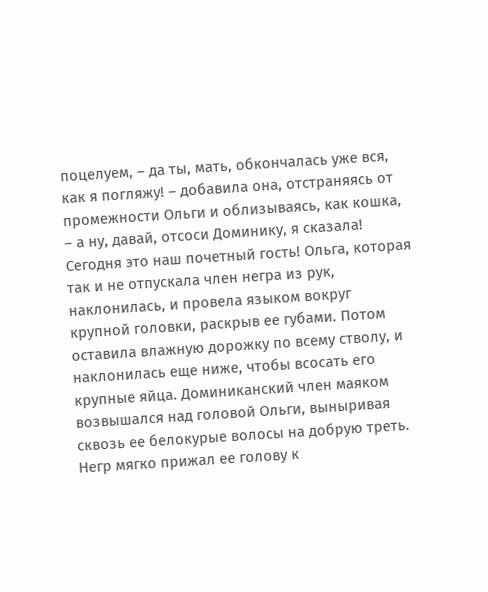поцелуем, – да ты, мать, обкончалась уже вся, как я погляжу! – добавила она, отстраняясь от промежности Ольги и облизываясь, как кошка, – а ну, давай, отсоси Доминику, я сказала! Сегодня это наш почетный гость! Ольга, которая так и не отпускала член негра из рук, наклонилась, и провела языком вокруг крупной головки, раскрыв ее губами. Потом оставила влажную дорожку по всему стволу, и наклонилась еще ниже, чтобы всосать его крупные яйца. Доминиканский член маяком возвышался над головой Ольги, выныривая сквозь ее белокурые волосы на добрую треть. Негр мягко прижал ее голову к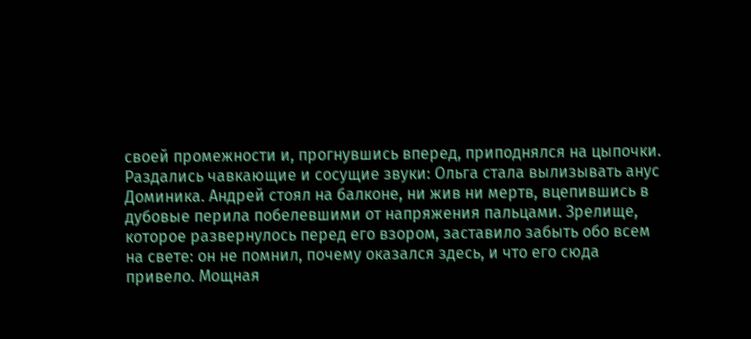своей промежности и, прогнувшись вперед, приподнялся на цыпочки. Раздались чавкающие и сосущие звуки: Ольга стала вылизывать анус Доминика. Андрей стоял на балконе, ни жив ни мертв, вцепившись в дубовые перила побелевшими от напряжения пальцами. Зрелище, которое развернулось перед его взором, заставило забыть обо всем на свете: он не помнил, почему оказался здесь, и что его сюда привело. Мощная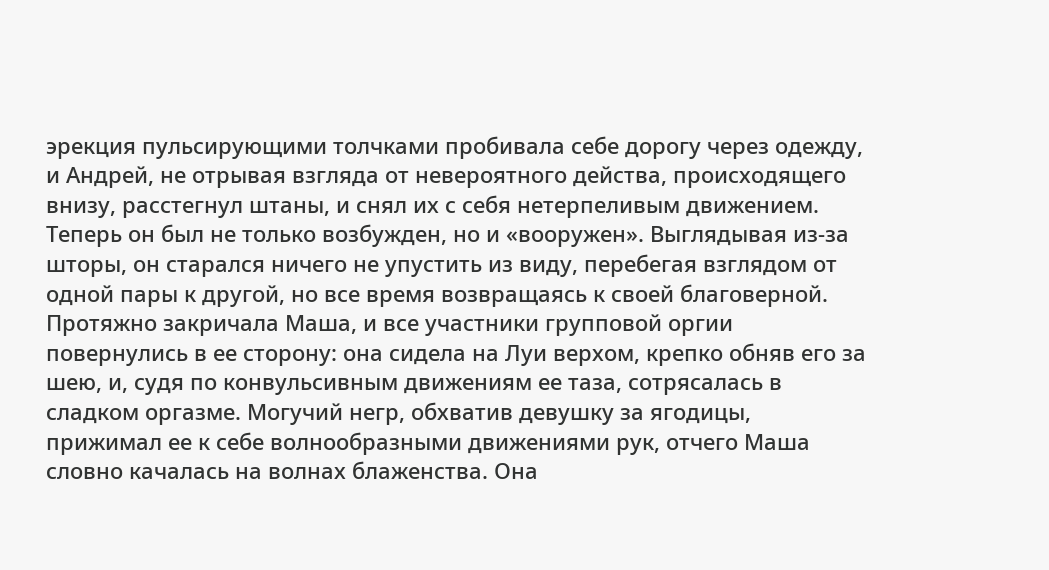эрекция пульсирующими толчками пробивала себе дорогу через одежду, и Андрей, не отрывая взгляда от невероятного действа, происходящего внизу, расстегнул штаны, и снял их с себя нетерпеливым движением. Теперь он был не только возбужден, но и «вооружен». Выглядывая из-за шторы, он старался ничего не упустить из виду, перебегая взглядом от одной пары к другой, но все время возвращаясь к своей благоверной. Протяжно закричала Маша, и все участники групповой оргии повернулись в ее сторону: она сидела на Луи верхом, крепко обняв его за шею, и, судя по конвульсивным движениям ее таза, сотрясалась в сладком оргазме. Могучий негр, обхватив девушку за ягодицы, прижимал ее к себе волнообразными движениями рук, отчего Маша словно качалась на волнах блаженства. Она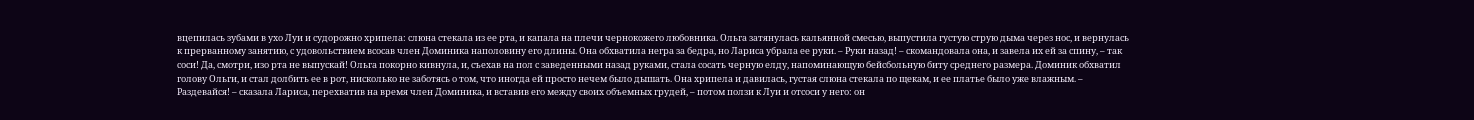вцепилась зубами в ухо Луи и судорожно хрипела: слюна стекала из ее рта, и капала на плечи чернокожего любовника. Ольга затянулась кальянной смесью, выпустила густую струю дыма через нос, и вернулась к прерванному занятию, с удовольствием всосав член Доминика наполовину его длины. Она обхватила негра за бедра, но Лариса убрала ее руки. – Руки назад! – скомандовала она, и завела их ей за спину, – так соси! Да, смотри, изо рта не выпускай! Ольга покорно кивнула, и, съехав на пол с заведенными назад руками, стала сосать черную елду, напоминающую бейсбольную биту среднего размера. Доминик обхватил голову Ольги, и стал долбить ее в рот, нисколько не заботясь о том, что иногда ей просто нечем было дышать. Она хрипела и давилась, густая слюна стекала по щекам, и ее платье было уже влажным. – Раздевайся! – сказала Лариса, перехватив на время член Доминика, и вставив его между своих объемных грудей, – потом ползи к Луи и отсоси у него: он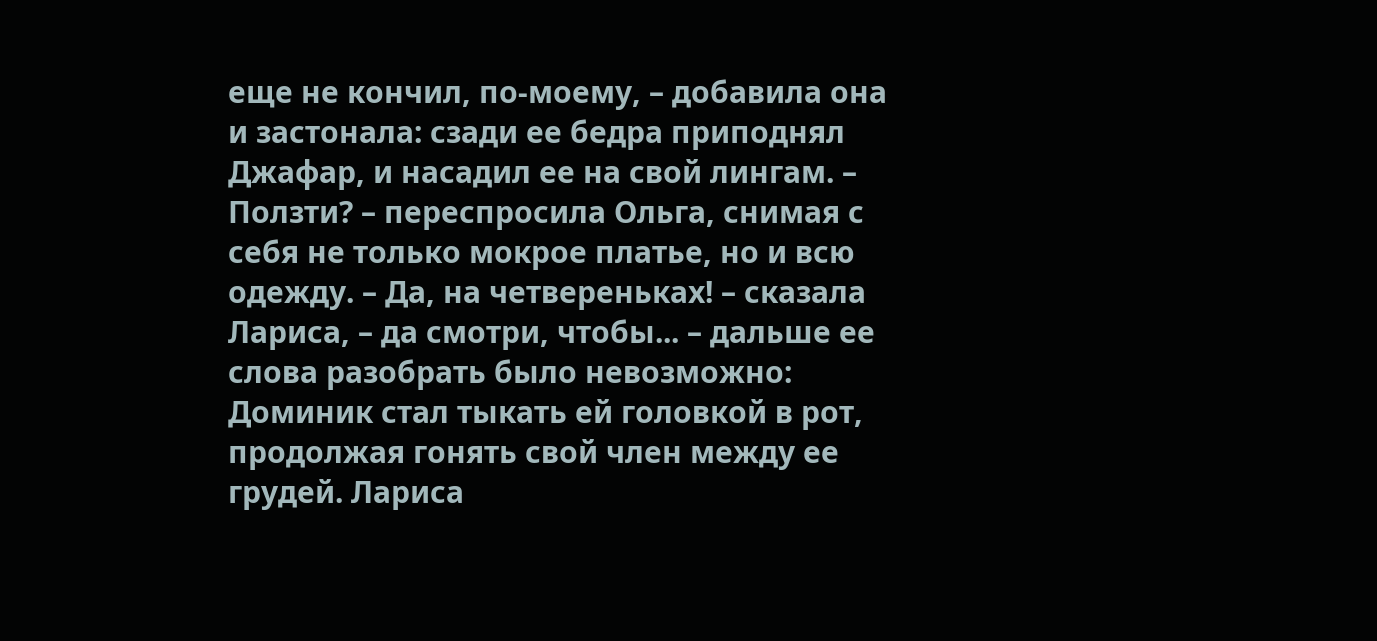еще не кончил, по-моему, – добавила она и застонала: сзади ее бедра приподнял Джафар, и насадил ее на свой лингам. – Ползти? – переспросила Ольга, снимая с себя не только мокрое платье, но и всю одежду. – Да, на четвереньках! – сказала Лариса, – да смотри, чтобы... – дальше ее слова разобрать было невозможно: Доминик стал тыкать ей головкой в рот, продолжая гонять свой член между ее грудей. Лариса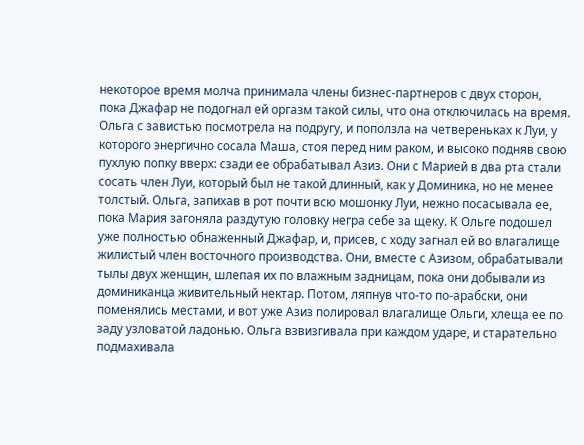некоторое время молча принимала члены бизнес-партнеров с двух сторон, пока Джафар не подогнал ей оргазм такой силы, что она отключилась на время. Ольга с завистью посмотрела на подругу, и поползла на четвереньках к Луи, у которого энергично сосала Маша, стоя перед ним раком, и высоко подняв свою пухлую попку вверх: сзади ее обрабатывал Азиз. Они с Марией в два рта стали сосать член Луи, который был не такой длинный, как у Доминика, но не менее толстый. Ольга, запихав в рот почти всю мошонку Луи, нежно посасывала ее, пока Мария загоняла раздутую головку негра себе за щеку. К Ольге подошел уже полностью обнаженный Джафар, и, присев, с ходу загнал ей во влагалище жилистый член восточного производства. Они, вместе с Азизом, обрабатывали тылы двух женщин, шлепая их по влажным задницам, пока они добывали из доминиканца живительный нектар. Потом, ляпнув что-то по-арабски, они поменялись местами, и вот уже Азиз полировал влагалище Ольги, хлеща ее по заду узловатой ладонью. Ольга взвизгивала при каждом ударе, и старательно подмахивала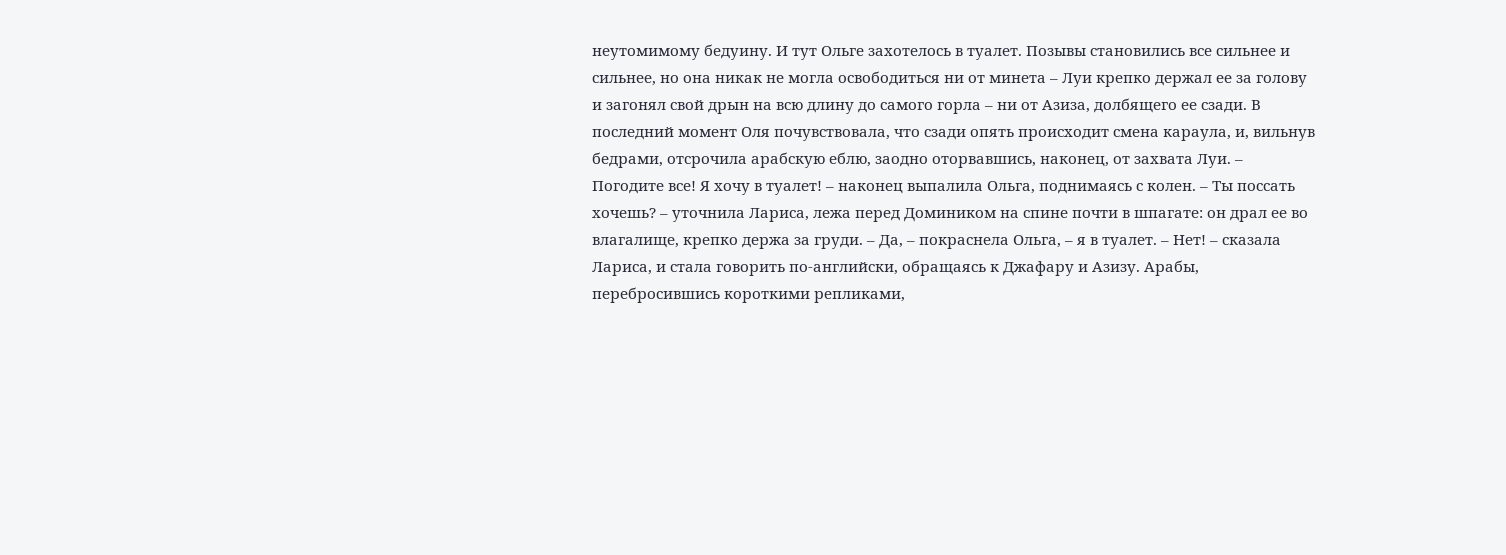неутомимому бедуину. И тут Ольге захотелось в туалет. Позывы становились все сильнее и сильнее, но она никак не могла освободиться ни от минета – Луи крепко держал ее за голову и загонял свой дрын на всю длину до самого горла – ни от Азиза, долбящего ее сзади. В последний момент Оля почувствовала, что сзади опять происходит смена караула, и, вильнув бедрами, отсрочила арабскую еблю, заодно оторвавшись, наконец, от захвата Луи. – Погодите все! Я хочу в туалет! – наконец выпалила Ольга, поднимаясь с колен. – Ты поссать хочешь? – уточнила Лариса, лежа перед Домиником на спине почти в шпагате: он драл ее во влагалище, крепко держа за груди. – Да, – покраснела Ольга, – я в туалет. – Нет! – сказала Лариса, и стала говорить по-английски, обращаясь к Джафару и Азизу. Арабы, перебросившись короткими репликами,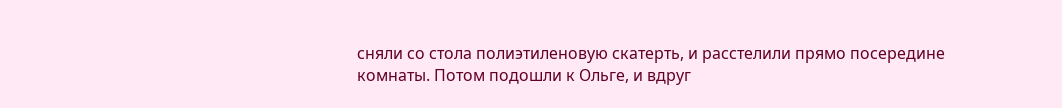сняли со стола полиэтиленовую скатерть, и расстелили прямо посередине комнаты. Потом подошли к Ольге, и вдруг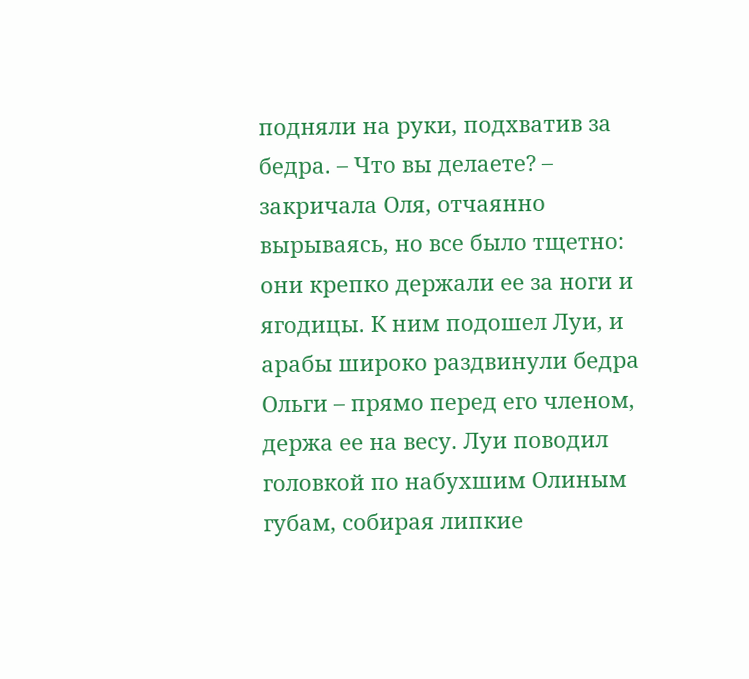подняли на руки, подхватив за бедра. – Что вы делаете? – закричала Оля, отчаянно вырываясь, но все было тщетно: они крепко держали ее за ноги и ягодицы. К ним подошел Луи, и арабы широко раздвинули бедра Ольги – прямо перед его членом, держа ее на весу. Луи поводил головкой по набухшим Олиным губам, собирая липкие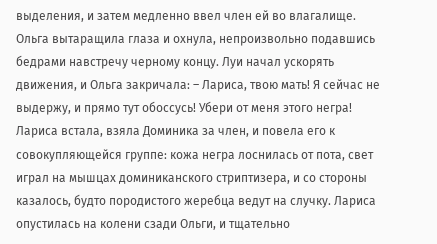выделения, и затем медленно ввел член ей во влагалище. Ольга вытаращила глаза и охнула, непроизвольно подавшись бедрами навстречу черному концу. Луи начал ускорять движения, и Ольга закричала: – Лариса, твою мать! Я сейчас не выдержу, и прямо тут обоссусь! Убери от меня этого негра! Лариса встала, взяла Доминика за член, и повела его к совокупляющейся группе: кожа негра лоснилась от пота, свет играл на мышцах доминиканского стриптизера, и со стороны казалось, будто породистого жеребца ведут на случку. Лариса опустилась на колени сзади Ольги, и тщательно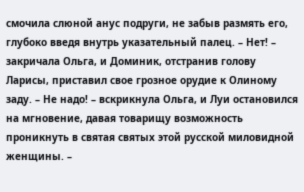смочила слюной анус подруги, не забыв размять его, глубоко введя внутрь указательный палец. – Нет! – закричала Ольга, и Доминик, отстранив голову Ларисы, приставил свое грозное орудие к Олиному заду. – Не надо! – вскрикнула Ольга, и Луи остановился на мгновение, давая товарищу возможность проникнуть в святая святых этой русской миловидной женщины. –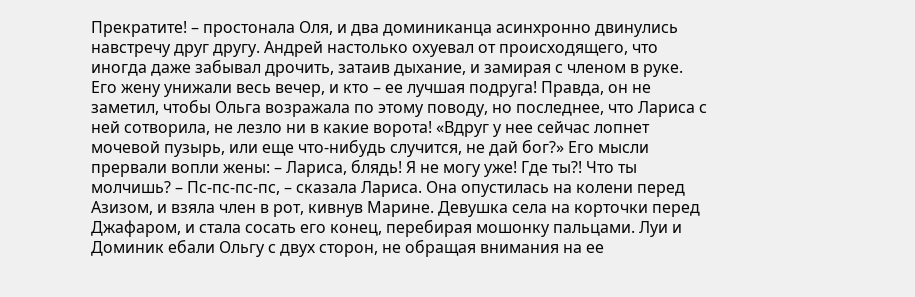Прекратите! – простонала Оля, и два доминиканца асинхронно двинулись навстречу друг другу. Андрей настолько охуевал от происходящего, что иногда даже забывал дрочить, затаив дыхание, и замирая с членом в руке. Его жену унижали весь вечер, и кто – ее лучшая подруга! Правда, он не заметил, чтобы Ольга возражала по этому поводу, но последнее, что Лариса с ней сотворила, не лезло ни в какие ворота! «Вдруг у нее сейчас лопнет мочевой пузырь, или еще что-нибудь случится, не дай бог?» Его мысли прервали вопли жены: – Лариса, блядь! Я не могу уже! Где ты?! Что ты молчишь? – Пс-пс-пс-пс, – сказала Лариса. Она опустилась на колени перед Азизом, и взяла член в рот, кивнув Марине. Девушка села на корточки перед Джафаром, и стала сосать его конец, перебирая мошонку пальцами. Луи и Доминик ебали Ольгу с двух сторон, не обращая внимания на ее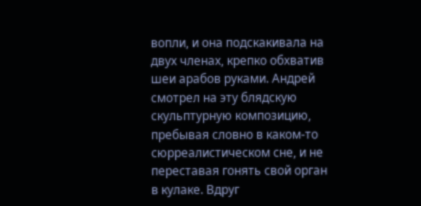вопли, и она подскакивала на двух членах, крепко обхватив шеи арабов руками. Андрей смотрел на эту блядскую скульптурную композицию, пребывая словно в каком-то сюрреалистическом сне, и не переставая гонять свой орган в кулаке. Вдруг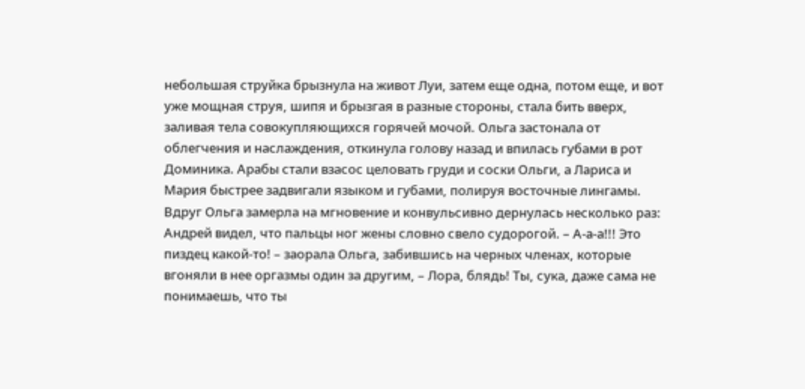небольшая струйка брызнула на живот Луи, затем еще одна, потом еще, и вот уже мощная струя, шипя и брызгая в разные стороны, стала бить вверх, заливая тела совокупляющихся горячей мочой. Ольга застонала от облегчения и наслаждения, откинула голову назад и впилась губами в рот Доминика. Арабы стали взасос целовать груди и соски Ольги, а Лариса и Мария быстрее задвигали языком и губами, полируя восточные лингамы. Вдруг Ольга замерла на мгновение и конвульсивно дернулась несколько раз: Андрей видел, что пальцы ног жены словно свело судорогой. – А-а-а!!! Это пиздец какой-то! – заорала Ольга, забившись на черных членах, которые вгоняли в нее оргазмы один за другим, – Лора, блядь! Ты, сука, даже сама не понимаешь, что ты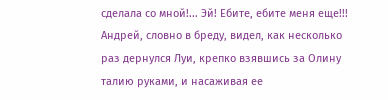сделала со мной!... Эй! Ебите, ебите меня еще!!! Андрей, словно в бреду, видел, как несколько раз дернулся Луи, крепко взявшись за Олину талию руками, и насаживая ее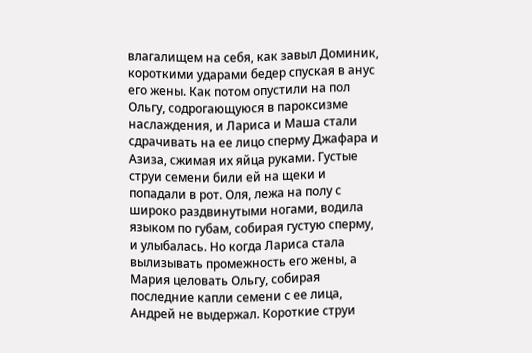влагалищем на себя, как завыл Доминик, короткими ударами бедер спуская в анус его жены. Как потом опустили на пол Ольгу, содрогающуюся в пароксизме наслаждения, и Лариса и Маша стали сдрачивать на ее лицо сперму Джафара и Азиза, сжимая их яйца руками. Густые струи семени били ей на щеки и попадали в рот. Оля, лежа на полу с широко раздвинутыми ногами, водила языком по губам, собирая густую сперму, и улыбалась. Но когда Лариса стала вылизывать промежность его жены, а Мария целовать Ольгу, собирая последние капли семени с ее лица, Андрей не выдержал. Короткие струи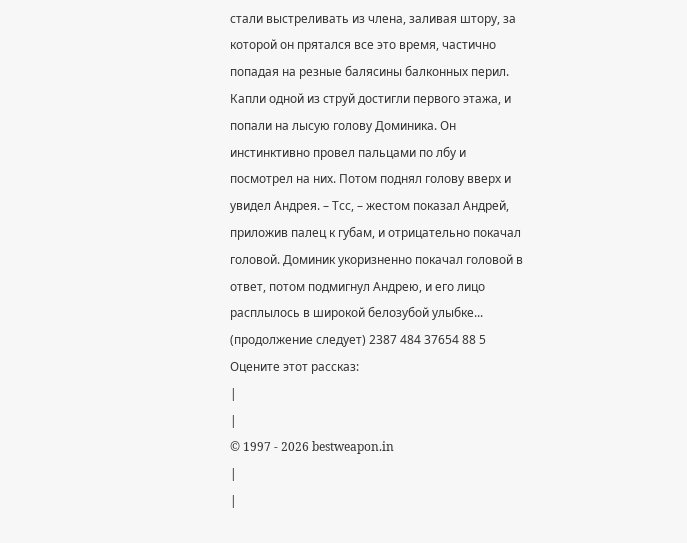стали выстреливать из члена, заливая штору, за которой он прятался все это время, частично попадая на резные балясины балконных перил. Капли одной из струй достигли первого этажа, и попали на лысую голову Доминика. Он инстинктивно провел пальцами по лбу и посмотрел на них. Потом поднял голову вверх и увидел Андрея. – Тсс, – жестом показал Андрей, приложив палец к губам, и отрицательно покачал головой. Доминик укоризненно покачал головой в ответ, потом подмигнул Андрею, и его лицо расплылось в широкой белозубой улыбке... (продолжение следует) 2387 484 37654 88 5 Оцените этот рассказ:
|
|
© 1997 - 2026 bestweapon.in
|
|